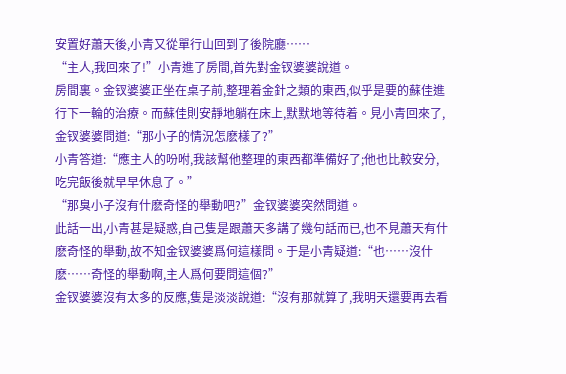安置好蕭天後,小青又從單行山回到了後院廳……
“主人,我回來了!”小青進了房間,首先對金钗婆婆說道。
房間裏。金钗婆婆正坐在桌子前,整理着金針之類的東西,似乎是要的蘇佳進行下一輪的治療。而蘇佳則安靜地躺在床上,默默地等待着。見小青回來了,金钗婆婆問道:“那小子的情況怎麽樣了?”
小青答道:“應主人的吩咐,我該幫他整理的東西都準備好了;他也比較安分,吃完飯後就早早休息了。”
“那臭小子沒有什麽奇怪的舉動吧?”金钗婆婆突然問道。
此話一出,小青甚是疑惑,自己隻是跟蕭天多講了幾句話而已,也不見蕭天有什麽奇怪的舉動,故不知金钗婆婆爲何這樣問。于是小青疑道:“也……沒什麽……奇怪的舉動啊,主人爲何要問這個?”
金钗婆婆沒有太多的反應,隻是淡淡說道:“沒有那就算了,我明天還要再去看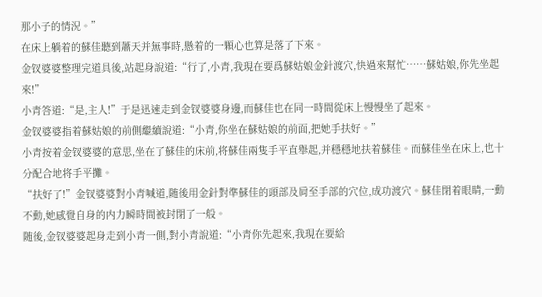那小子的情況。”
在床上躺着的蘇佳聽到蕭天并無事時,懸着的一顆心也算是落了下來。
金钗婆婆整理完道具後,站起身說道:“行了,小青,我現在要爲蘇姑娘金針渡穴,快過來幫忙……蘇姑娘,你先坐起來!”
小青答道:“是,主人!”于是迅速走到金钗婆婆身邊,而蘇佳也在同一時間從床上慢慢坐了起來。
金钗婆婆指着蘇姑娘的前側繼續說道:“小青,你坐在蘇姑娘的前面,把她手扶好。”
小青按着金钗婆婆的意思,坐在了蘇佳的床前,将蘇佳兩隻手平直舉起,并穩穩地扶着蘇佳。而蘇佳坐在床上,也十分配合地将手平攤。
“扶好了!”金钗婆婆對小青喊道,随後用金針對準蘇佳的頭部及肩至手部的穴位,成功渡穴。蘇佳閉着眼睛,一動不動,她感覺自身的内力瞬時間被封閉了一般。
随後,金钗婆婆起身走到小青一側,對小青說道:“小青你先起來,我現在要給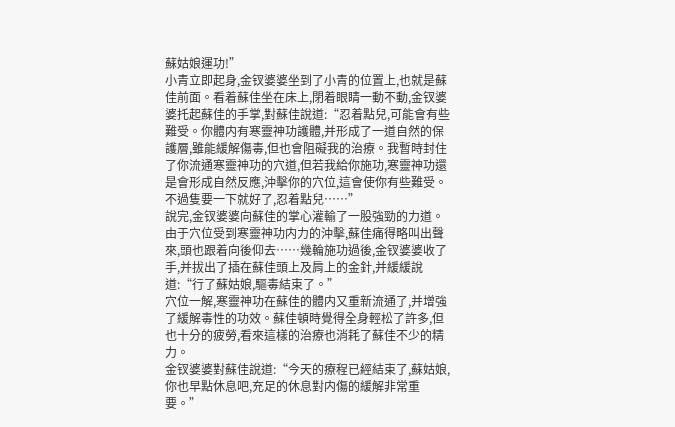蘇姑娘運功!”
小青立即起身,金钗婆婆坐到了小青的位置上,也就是蘇佳前面。看着蘇佳坐在床上,閉着眼睛一動不動,金钗婆婆托起蘇佳的手掌,對蘇佳說道:“忍着點兒,可能會有些難受。你體内有寒靈神功護體,并形成了一道自然的保護層,雖能緩解傷毒,但也會阻礙我的治療。我暫時封住了你流通寒靈神功的穴道,但若我給你施功,寒靈神功還是會形成自然反應,沖擊你的穴位,這會使你有些難受。不過隻要一下就好了,忍着點兒……”
說完,金钗婆婆向蘇佳的掌心灌輸了一股強勁的力道。由于穴位受到寒靈神功内力的沖擊,蘇佳痛得略叫出聲來,頭也跟着向後仰去……幾輪施功過後,金钗婆婆收了手,并拔出了插在蘇佳頭上及肩上的金針,并緩緩說道:“行了蘇姑娘,驅毒結束了。”
穴位一解,寒靈神功在蘇佳的體内又重新流通了,并增強了緩解毒性的功效。蘇佳頓時覺得全身輕松了許多,但也十分的疲勞,看來這樣的治療也消耗了蘇佳不少的精力。
金钗婆婆對蘇佳說道:“今天的療程已經結束了,蘇姑娘,你也早點休息吧,充足的休息對内傷的緩解非常重要。”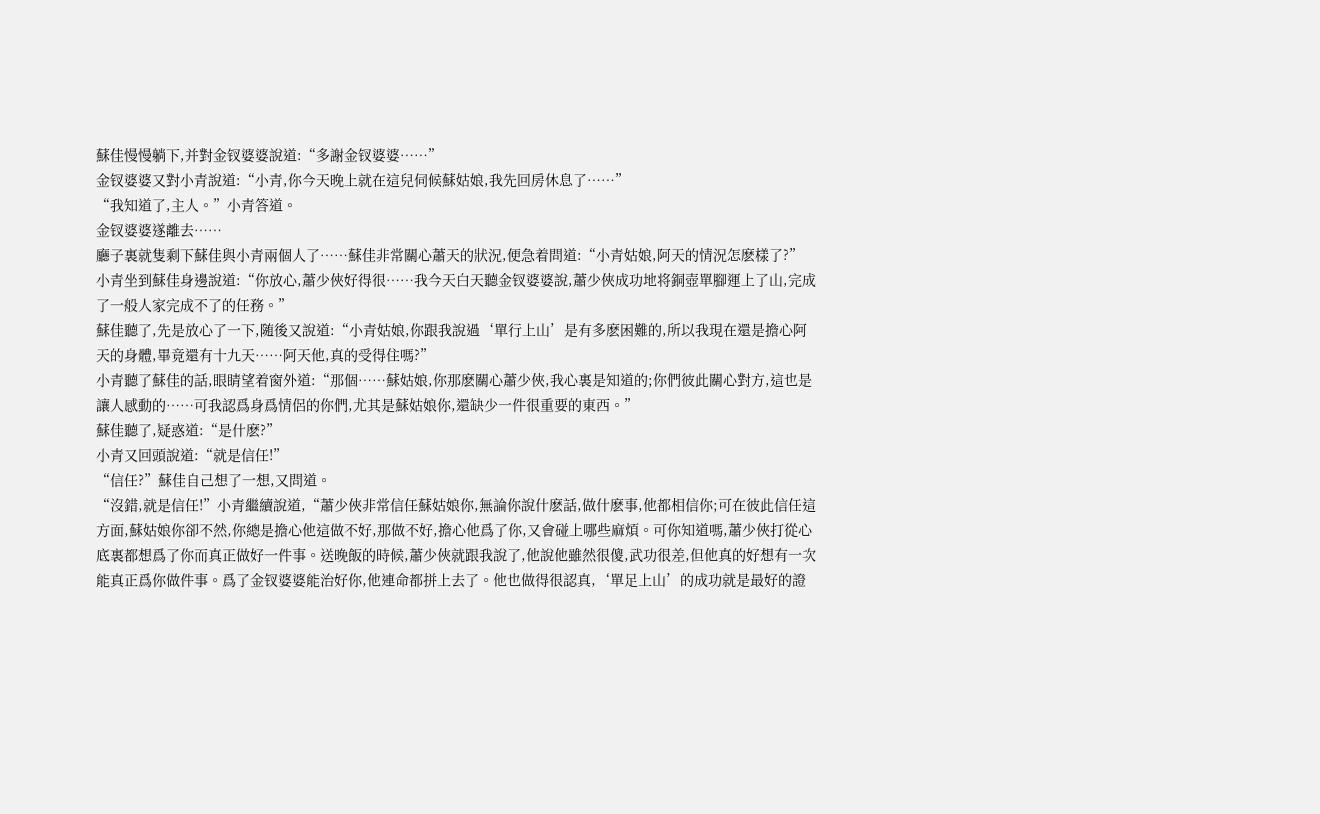蘇佳慢慢躺下,并對金钗婆婆說道:“多謝金钗婆婆……”
金钗婆婆又對小青說道:“小青,你今天晚上就在這兒伺候蘇姑娘,我先回房休息了……”
“我知道了,主人。”小青答道。
金钗婆婆遂離去……
廳子裏就隻剩下蘇佳與小青兩個人了……蘇佳非常關心蕭天的狀況,便急着問道:“小青姑娘,阿天的情況怎麽樣了?”
小青坐到蘇佳身邊說道:“你放心,蕭少俠好得很……我今天白天聽金钗婆婆說,蕭少俠成功地将銅壺單腳運上了山,完成了一般人家完成不了的任務。”
蘇佳聽了,先是放心了一下,随後又說道:“小青姑娘,你跟我說過‘單行上山’是有多麽困難的,所以我現在還是擔心阿天的身體,畢竟還有十九天……阿天他,真的受得住嗎?”
小青聽了蘇佳的話,眼睛望着窗外道:“那個……蘇姑娘,你那麽關心蕭少俠,我心裏是知道的;你們彼此關心對方,這也是讓人感動的……可我認爲身爲情侶的你們,尤其是蘇姑娘你,還缺少一件很重要的東西。”
蘇佳聽了,疑惑道:“是什麽?”
小青又回頭說道:“就是信任!”
“信任?”蘇佳自己想了一想,又問道。
“沒錯,就是信任!”小青繼續說道,“蕭少俠非常信任蘇姑娘你,無論你說什麽話,做什麽事,他都相信你;可在彼此信任這方面,蘇姑娘你卻不然,你總是擔心他這做不好,那做不好,擔心他爲了你,又會碰上哪些麻煩。可你知道嗎,蕭少俠打從心底裏都想爲了你而真正做好一件事。送晚飯的時候,蕭少俠就跟我說了,他說他雖然很傻,武功很差,但他真的好想有一次能真正爲你做件事。爲了金钗婆婆能治好你,他連命都拼上去了。他也做得很認真,‘單足上山’的成功就是最好的證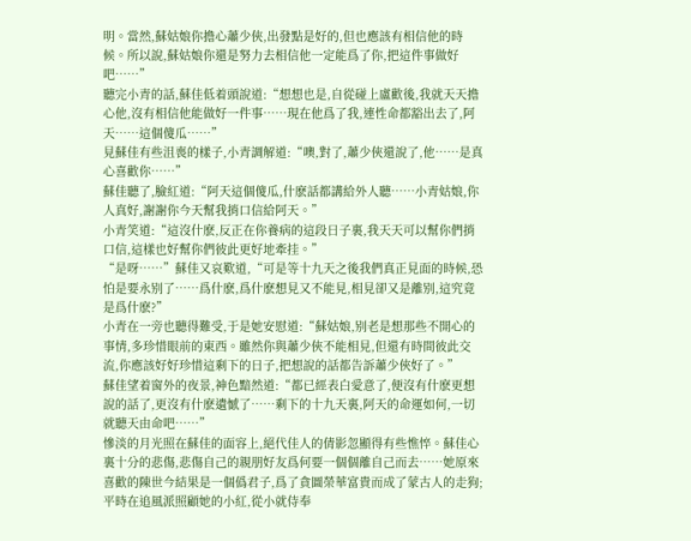明。當然,蘇姑娘你擔心蕭少俠,出發點是好的,但也應該有相信他的時候。所以說,蘇姑娘你還是努力去相信他一定能爲了你,把這件事做好吧……”
聽完小青的話,蘇佳低着頭說道:“想想也是,自從碰上盧歡後,我就天天擔心他,沒有相信他能做好一件事……現在他爲了我,連性命都豁出去了,阿天……這個傻瓜……”
見蘇佳有些沮喪的樣子,小青調解道:“噢,對了,蕭少俠還說了,他……是真心喜歡你……”
蘇佳聽了,臉紅道:“阿天這個傻瓜,什麽話都講給外人聽……小青姑娘,你人真好,謝謝你今天幫我捎口信給阿天。”
小青笑道:“這沒什麽,反正在你養病的這段日子裏,我天天可以幫你們捎口信,這樣也好幫你們彼此更好地牽挂。”
“是呀……”蘇佳又哀歎道,“可是等十九天之後我們真正見面的時候,恐怕是要永别了……爲什麽,爲什麽想見又不能見,相見卻又是離别,這究竟是爲什麽?”
小青在一旁也聽得難受,于是她安慰道:“蘇姑娘,别老是想那些不開心的事情,多珍惜眼前的東西。雖然你與蕭少俠不能相見,但還有時間彼此交流,你應該好好珍惜這剩下的日子,把想說的話都告訴蕭少俠好了。”
蘇佳望着窗外的夜景,神色黯然道:“都已經表白愛意了,便沒有什麽更想說的話了,更沒有什麽遺憾了……剩下的十九天裏,阿天的命運如何,一切就聽天由命吧……”
慘淡的月光照在蘇佳的面容上,絕代佳人的倩影忽顯得有些憔悴。蘇佳心裏十分的悲傷,悲傷自己的親朋好友爲何要一個個離自己而去……她原來喜歡的陳世今結果是一個僞君子,爲了貪圖榮華富貴而成了蒙古人的走狗;平時在追風派照顧她的小紅,從小就侍奉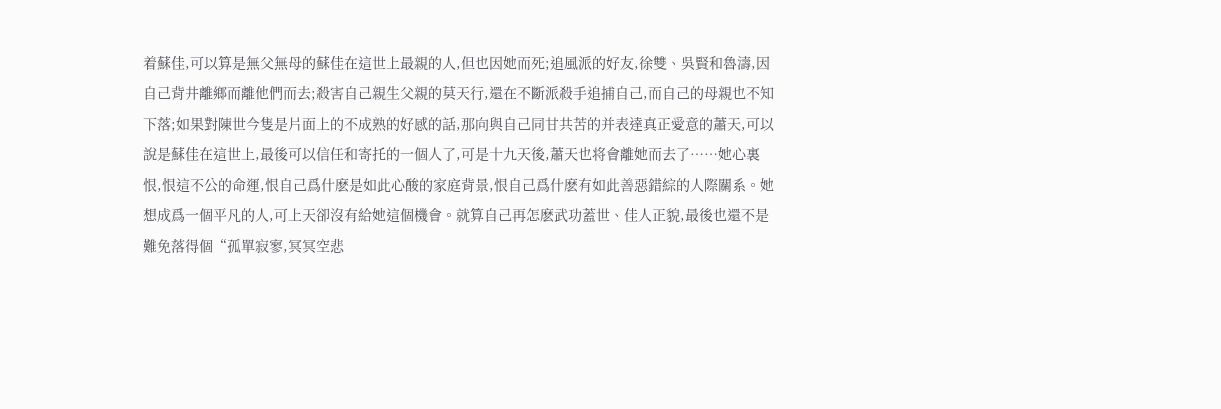着蘇佳,可以算是無父無母的蘇佳在這世上最親的人,但也因她而死;追風派的好友,徐雙、吳賢和魯濤,因自己背井離鄉而離他們而去;殺害自己親生父親的莫天行,還在不斷派殺手追捕自己,而自己的母親也不知下落;如果對陳世今隻是片面上的不成熟的好感的話,那向與自己同甘共苦的并表達真正愛意的蕭天,可以說是蘇佳在這世上,最後可以信任和寄托的一個人了,可是十九天後,蕭天也将會離她而去了……她心裏恨,恨這不公的命運,恨自己爲什麽是如此心酸的家庭背景,恨自己爲什麽有如此善惡錯綜的人際關系。她想成爲一個平凡的人,可上天卻沒有給她這個機會。就算自己再怎麽武功蓋世、佳人正貌,最後也還不是難免落得個“孤單寂寥,冥冥空悲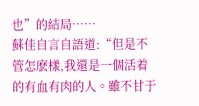也”的結局……
蘇佳自言自語道:“但是不管怎麽樣,我還是一個活着的有血有肉的人。雖不甘于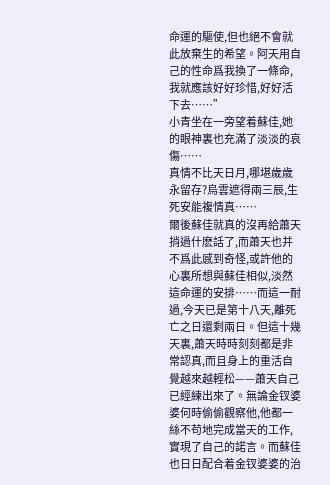命運的驅使,但也絕不會就此放棄生的希望。阿天用自己的性命爲我換了一條命,我就應該好好珍惜,好好活下去……”
小青坐在一旁望着蘇佳,她的眼神裏也充滿了淡淡的哀傷……
真情不比天日月,哪堪歲歲永留存?烏雲遮得兩三辰,生死安能複情真……
爾後蘇佳就真的沒再給蕭天捎過什麽話了,而蕭天也并不爲此感到奇怪,或許他的心裏所想與蘇佳相似,淡然這命運的安排……而這一耐過,今天已是第十八天,離死亡之日還剩兩日。但這十幾天裏,蕭天時時刻刻都是非常認真,而且身上的重活自覺越來越輕松——蕭天自己已經練出來了。無論金钗婆婆何時偷偷觀察他,他都一絲不苟地完成當天的工作,實現了自己的諾言。而蘇佳也日日配合着金钗婆婆的治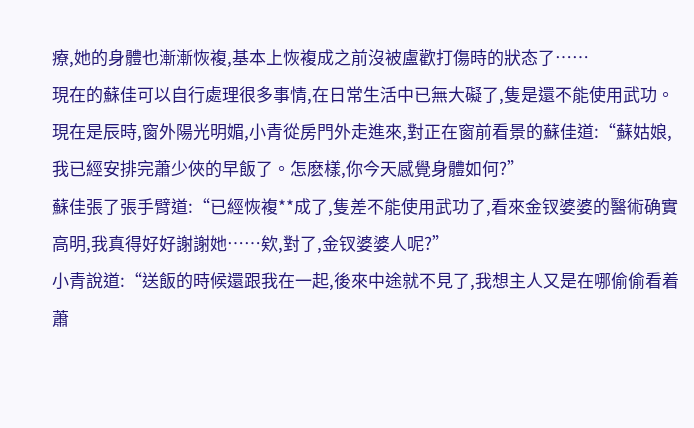療,她的身體也漸漸恢複,基本上恢複成之前沒被盧歡打傷時的狀态了……
現在的蘇佳可以自行處理很多事情,在日常生活中已無大礙了,隻是還不能使用武功。
現在是辰時,窗外陽光明媚,小青從房門外走進來,對正在窗前看景的蘇佳道:“蘇姑娘,我已經安排完蕭少俠的早飯了。怎麽樣,你今天感覺身體如何?”
蘇佳張了張手臂道:“已經恢複**成了,隻差不能使用武功了,看來金钗婆婆的醫術确實高明,我真得好好謝謝她……欸,對了,金钗婆婆人呢?”
小青說道:“送飯的時候還跟我在一起,後來中途就不見了,我想主人又是在哪偷偷看着蕭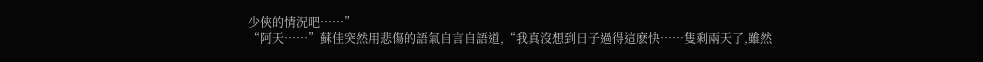少俠的情況吧……”
“阿天……”蘇佳突然用悲傷的語氣自言自語道,“我真沒想到日子過得這麽快……隻剩兩天了,雖然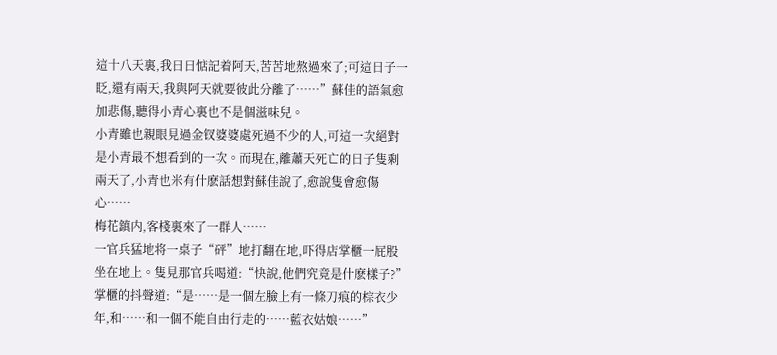這十八天裏,我日日惦記着阿天,苦苦地熬過來了;可這日子一眨,還有兩天,我與阿天就要彼此分離了……”蘇佳的語氣愈加悲傷,聽得小青心裏也不是個滋味兒。
小青雖也親眼見過金钗婆婆處死過不少的人,可這一次絕對是小青最不想看到的一次。而現在,離蕭天死亡的日子隻剩兩天了,小青也米有什麽話想對蘇佳說了,愈說隻會愈傷心……
梅花鎮内,客棧裏來了一群人……
一官兵猛地将一桌子“砰”地打翻在地,吓得店掌櫃一屁股坐在地上。隻見那官兵喝道:“快說,他們究竟是什麽樣子?”
掌櫃的抖聲道:“是……是一個左臉上有一條刀痕的棕衣少年,和……和一個不能自由行走的……藍衣姑娘……”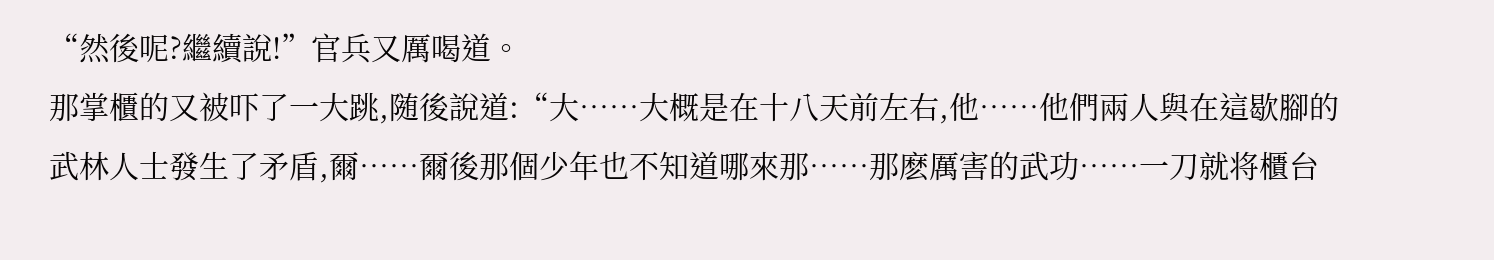“然後呢?繼續說!”官兵又厲喝道。
那掌櫃的又被吓了一大跳,随後說道:“大……大概是在十八天前左右,他……他們兩人與在這歇腳的武林人士發生了矛盾,爾……爾後那個少年也不知道哪來那……那麽厲害的武功……一刀就将櫃台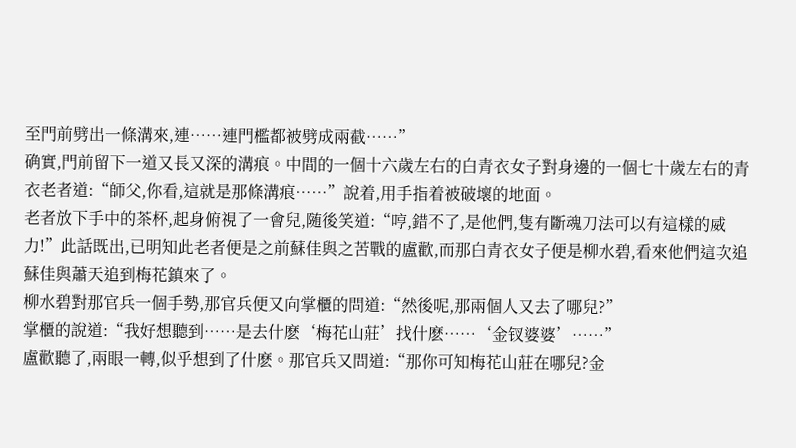至門前劈出一條溝來,連……連門檻都被劈成兩截……”
确實,門前留下一道又長又深的溝痕。中間的一個十六歲左右的白青衣女子對身邊的一個七十歲左右的青衣老者道:“師父,你看,這就是那條溝痕……”說着,用手指着被破壞的地面。
老者放下手中的茶杯,起身俯視了一會兒,随後笑道:“哼,錯不了,是他們,隻有斷魂刀法可以有這樣的威力!”此話既出,已明知此老者便是之前蘇佳與之苦戰的盧歡,而那白青衣女子便是柳水碧,看來他們這次追蘇佳與蕭天追到梅花鎮來了。
柳水碧對那官兵一個手勢,那官兵便又向掌櫃的問道:“然後呢,那兩個人又去了哪兒?”
掌櫃的說道:“我好想聽到……是去什麽‘梅花山莊’找什麽……‘金钗婆婆’……”
盧歡聽了,兩眼一轉,似乎想到了什麽。那官兵又問道:“那你可知梅花山莊在哪兒?金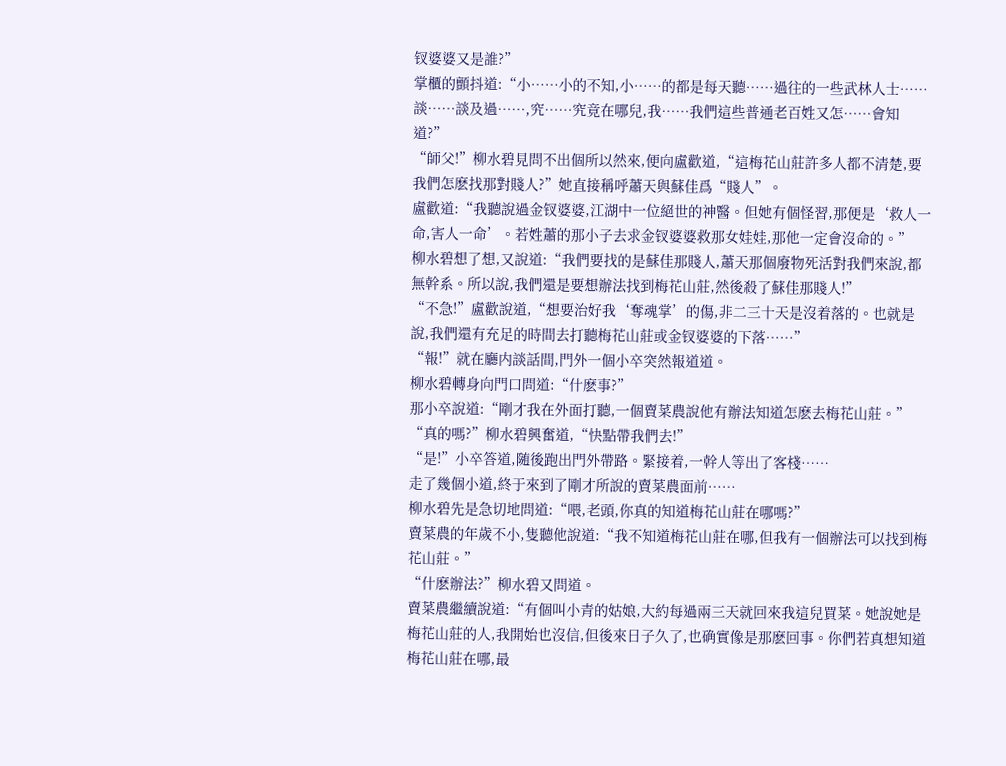钗婆婆又是誰?”
掌櫃的顫抖道:“小……小的不知,小……的都是每天聽……過往的一些武林人士……談……談及過……,究……究竟在哪兒,我……我們這些普通老百姓又怎……會知道?”
“師父!”柳水碧見問不出個所以然來,便向盧歡道,“這梅花山莊許多人都不清楚,要我們怎麽找那對賤人?”她直接稱呼蕭天與蘇佳爲“賤人”。
盧歡道:“我聽說過金钗婆婆,江湖中一位絕世的神醫。但她有個怪習,那便是‘救人一命,害人一命’。若姓蕭的那小子去求金钗婆婆救那女娃娃,那他一定會沒命的。”
柳水碧想了想,又說道:“我們要找的是蘇佳那賤人,蕭天那個廢物死活對我們來說,都無幹系。所以說,我們還是要想辦法找到梅花山莊,然後殺了蘇佳那賤人!”
“不急!”盧歡說道,“想要治好我‘奪魂掌’的傷,非二三十天是沒着落的。也就是說,我們還有充足的時間去打聽梅花山莊或金钗婆婆的下落……”
“報!”就在廳内談話間,門外一個小卒突然報道道。
柳水碧轉身向門口問道:“什麽事?”
那小卒說道:“剛才我在外面打聽,一個賣菜農說他有辦法知道怎麽去梅花山莊。”
“真的嗎?”柳水碧興奮道,“快點帶我們去!”
“是!”小卒答道,随後跑出門外帶路。緊接着,一幹人等出了客棧……
走了幾個小道,終于來到了剛才所說的賣菜農面前……
柳水碧先是急切地問道:“喂,老頭,你真的知道梅花山莊在哪嗎?”
賣菜農的年歲不小,隻聽他說道:“我不知道梅花山莊在哪,但我有一個辦法可以找到梅花山莊。”
“什麽辦法?”柳水碧又問道。
賣菜農繼續說道:“有個叫小青的姑娘,大約每過兩三天就回來我這兒買菜。她說她是梅花山莊的人,我開始也沒信,但後來日子久了,也确實像是那麽回事。你們若真想知道梅花山莊在哪,最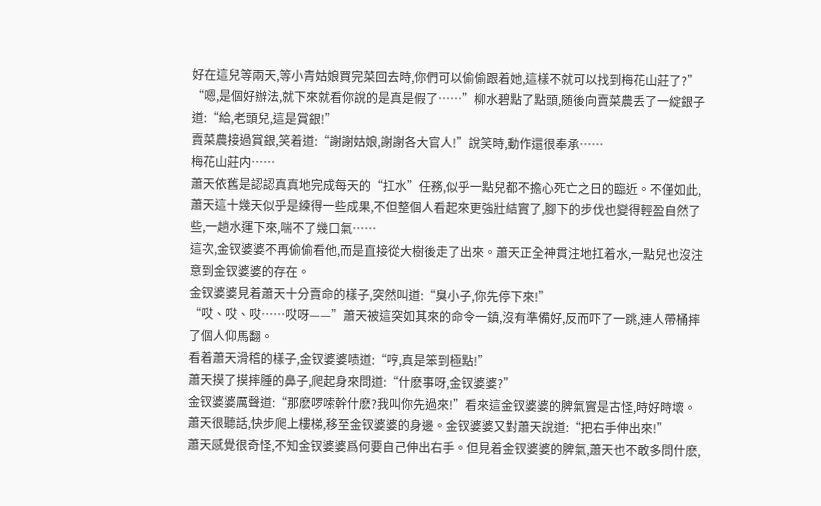好在這兒等兩天,等小青姑娘買完菜回去時,你們可以偷偷跟着她,這樣不就可以找到梅花山莊了?”
“嗯,是個好辦法,就下來就看你說的是真是假了……”柳水碧點了點頭,随後向賣菜農丢了一綻銀子道:“給,老頭兒,這是賞銀!”
賣菜農接過賞銀,笑着道:“謝謝姑娘,謝謝各大官人!”說笑時,動作還很奉承……
梅花山莊内……
蕭天依舊是認認真真地完成每天的“扛水”任務,似乎一點兒都不擔心死亡之日的臨近。不僅如此,蕭天這十幾天似乎是練得一些成果,不但整個人看起來更強壯結實了,腳下的步伐也變得輕盈自然了些,一趟水運下來,喘不了幾口氣……
這次,金钗婆婆不再偷偷看他,而是直接從大樹後走了出來。蕭天正全神貫注地扛着水,一點兒也沒注意到金钗婆婆的存在。
金钗婆婆見着蕭天十分賣命的樣子,突然叫道:“臭小子,你先停下來!”
“哎、哎、哎……哎呀——”蕭天被這突如其來的命令一鎮,沒有準備好,反而吓了一跳,連人帶桶摔了個人仰馬翻。
看着蕭天滑稽的樣子,金钗婆婆啧道:“哼,真是笨到極點!”
蕭天摸了摸摔腫的鼻子,爬起身來問道:“什麽事呀,金钗婆婆?”
金钗婆婆厲聲道:“那麽啰嗦幹什麽?我叫你先過來!”看來這金钗婆婆的脾氣實是古怪,時好時壞。
蕭天很聽話,快步爬上樓梯,移至金钗婆婆的身邊。金钗婆婆又對蕭天說道:“把右手伸出來!”
蕭天感覺很奇怪,不知金钗婆婆爲何要自己伸出右手。但見着金钗婆婆的脾氣,蕭天也不敢多問什麽,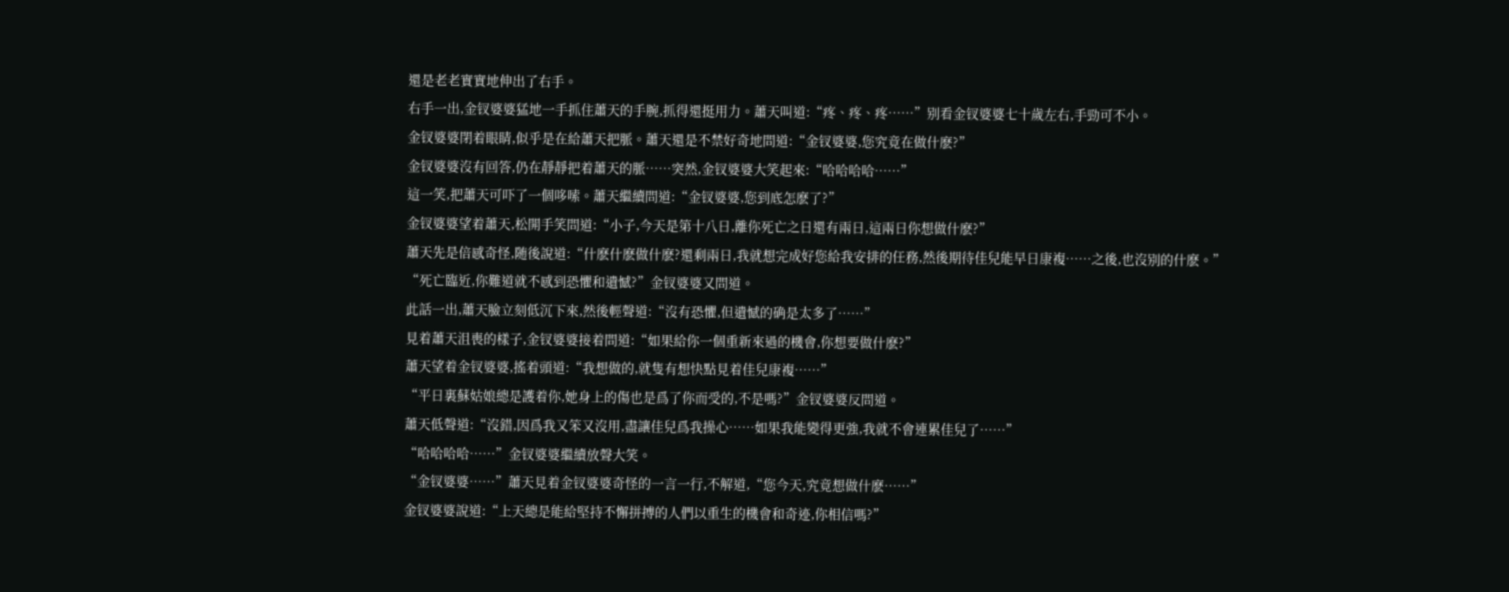還是老老實實地伸出了右手。
右手一出,金钗婆婆猛地一手抓住蕭天的手腕,抓得還挺用力。蕭天叫道:“疼、疼、疼……”别看金钗婆婆七十歲左右,手勁可不小。
金钗婆婆閉着眼睛,似乎是在給蕭天把脈。蕭天還是不禁好奇地問道:“金钗婆婆,您究竟在做什麽?”
金钗婆婆沒有回答,仍在靜靜把着蕭天的脈……突然,金钗婆婆大笑起來:“哈哈哈哈……”
這一笑,把蕭天可吓了一個哆嗦。蕭天繼續問道:“金钗婆婆,您到底怎麽了?”
金钗婆婆望着蕭天,松開手笑問道:“小子,今天是第十八日,離你死亡之日還有兩日,這兩日你想做什麽?”
蕭天先是倍感奇怪,随後說道:“什麽什麽做什麽?還剩兩日,我就想完成好您給我安排的任務,然後期待佳兒能早日康複……之後,也沒别的什麽。”
“死亡臨近,你難道就不感到恐懼和遺憾?”金钗婆婆又問道。
此話一出,蕭天臉立刻低沉下來,然後輕聲道:“沒有恐懼,但遺憾的确是太多了……”
見着蕭天沮喪的樣子,金钗婆婆接着問道:“如果給你一個重新來過的機會,你想要做什麽?”
蕭天望着金钗婆婆,搖着頭道:“我想做的,就隻有想快點見着佳兒康複……”
“平日裏蘇姑娘總是護着你,她身上的傷也是爲了你而受的,不是嗎?”金钗婆婆反問道。
蕭天低聲道:“沒錯,因爲我又笨又沒用,盡讓佳兒爲我操心……如果我能變得更強,我就不會連累佳兒了……”
“哈哈哈哈……”金钗婆婆繼續放聲大笑。
“金钗婆婆……”蕭天見着金钗婆婆奇怪的一言一行,不解道,“您今天,究竟想做什麽……”
金钗婆婆說道:“上天總是能給堅持不懈拼搏的人們以重生的機會和奇迹,你相信嗎?”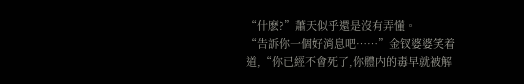“什麽?”蕭天似乎還是沒有弄懂。
“告訴你一個好消息吧……”金钗婆婆笑着道,“你已經不會死了,你體内的毒早就被解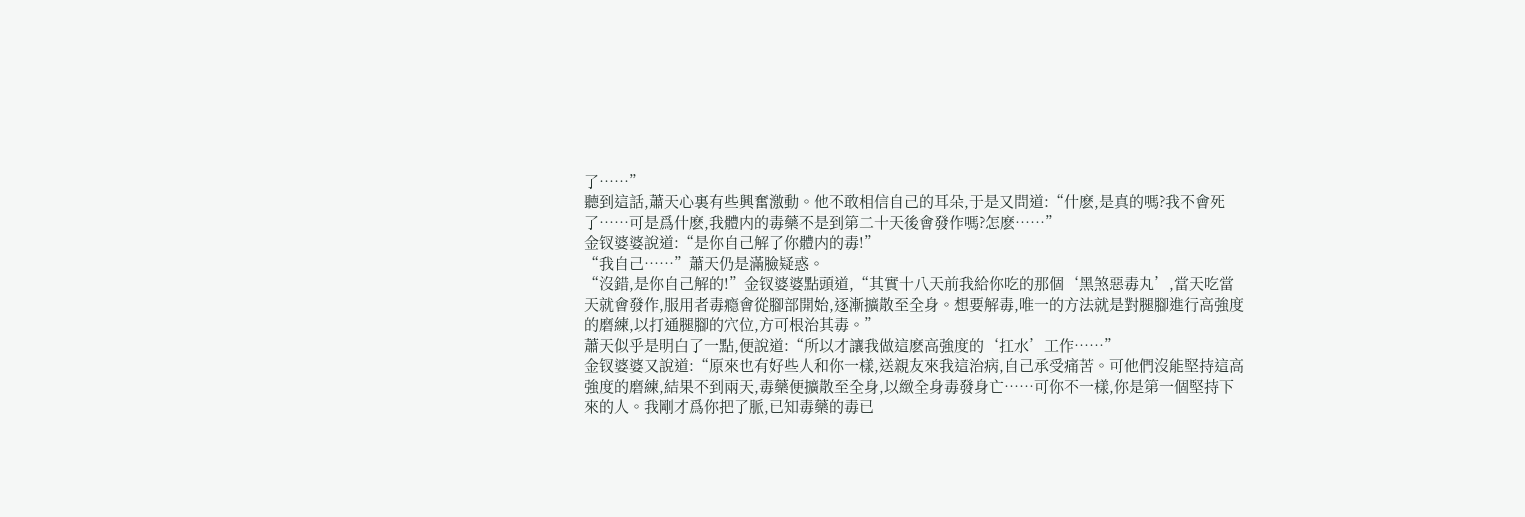了……”
聽到這話,蕭天心裏有些興奮激動。他不敢相信自己的耳朵,于是又問道:“什麽,是真的嗎?我不會死了……可是爲什麽,我體内的毒藥不是到第二十天後會發作嗎?怎麽……”
金钗婆婆說道:“是你自己解了你體内的毒!”
“我自己……”蕭天仍是滿臉疑惑。
“沒錯,是你自己解的!”金钗婆婆點頭道,“其實十八天前我給你吃的那個‘黑煞惡毒丸’,當天吃當天就會發作,服用者毒瘾會從腳部開始,逐漸擴散至全身。想要解毒,唯一的方法就是對腿腳進行高強度的磨練,以打通腿腳的穴位,方可根治其毒。”
蕭天似乎是明白了一點,便說道:“所以才讓我做這麽高強度的‘扛水’工作……”
金钗婆婆又說道:“原來也有好些人和你一樣,送親友來我這治病,自己承受痛苦。可他們沒能堅持這高強度的磨練,結果不到兩天,毒藥便擴散至全身,以緻全身毒發身亡……可你不一樣,你是第一個堅持下來的人。我剛才爲你把了脈,已知毒藥的毒已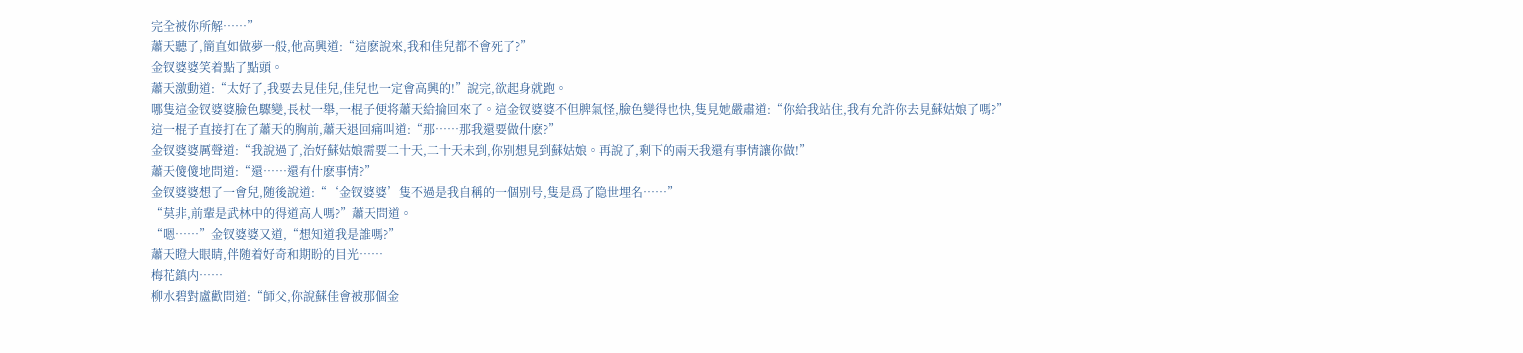完全被你所解……”
蕭天聽了,簡直如做夢一般,他高興道:“這麽說來,我和佳兒都不會死了?”
金钗婆婆笑着點了點頭。
蕭天激動道:“太好了,我要去見佳兒,佳兒也一定會高興的!”說完,欲起身就跑。
哪隻這金钗婆婆臉色驟變,長杖一舉,一棍子便将蕭天給掄回來了。這金钗婆婆不但脾氣怪,臉色變得也快,隻見她嚴肅道:“你給我站住,我有允許你去見蘇姑娘了嗎?”
這一棍子直接打在了蕭天的胸前,蕭天退回痛叫道:“那……那我還要做什麽?”
金钗婆婆厲聲道:“我說過了,治好蘇姑娘需要二十天,二十天未到,你别想見到蘇姑娘。再說了,剩下的兩天我還有事情讓你做!”
蕭天傻傻地問道:“還……還有什麽事情?”
金钗婆婆想了一會兒,随後說道:“‘金钗婆婆’隻不過是我自稱的一個别号,隻是爲了隐世埋名……”
“莫非,前輩是武林中的得道高人嗎?”蕭天問道。
“嗯……”金钗婆婆又道,“想知道我是誰嗎?”
蕭天瞪大眼睛,伴随着好奇和期盼的目光……
梅花鎮内……
柳水碧對盧歡問道:“師父,你說蘇佳會被那個金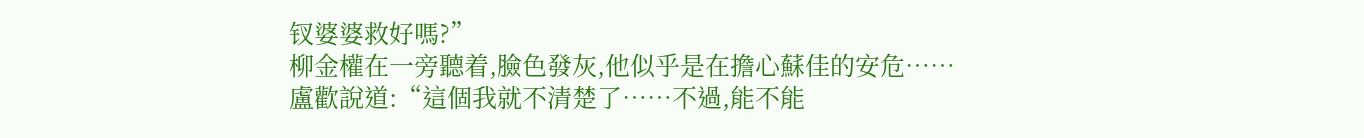钗婆婆救好嗎?”
柳金權在一旁聽着,臉色發灰,他似乎是在擔心蘇佳的安危……
盧歡說道:“這個我就不清楚了……不過,能不能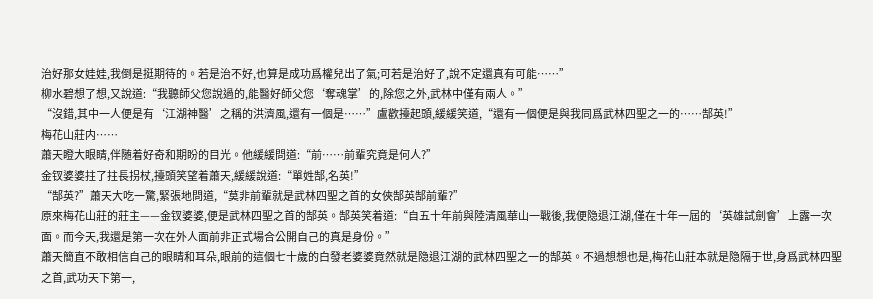治好那女娃娃,我倒是挺期待的。若是治不好,也算是成功爲權兒出了氣;可若是治好了,說不定還真有可能……”
柳水碧想了想,又說道:“我聽師父您說過的,能醫好師父您‘奪魂掌’的,除您之外,武林中僅有兩人。”
“沒錯,其中一人便是有‘江湖神醫’之稱的洪濟風,還有一個是……”盧歡擡起頭,緩緩笑道,“還有一個便是與我同爲武林四聖之一的……郜英!”
梅花山莊内……
蕭天瞪大眼睛,伴随着好奇和期盼的目光。他緩緩問道:“前……前輩究竟是何人?”
金钗婆婆拄了拄長拐杖,擡頭笑望着蕭天,緩緩說道:“單姓郜,名英!”
“郜英?”蕭天大吃一驚,緊張地問道,“莫非前輩就是武林四聖之首的女俠郜英郜前輩?”
原來梅花山莊的莊主——金钗婆婆,便是武林四聖之首的郜英。郜英笑着道:“自五十年前與陸清風華山一戰後,我便隐退江湖,僅在十年一屆的‘英雄試劍會’上露一次面。而今天,我還是第一次在外人面前非正式場合公開自己的真是身份。”
蕭天簡直不敢相信自己的眼睛和耳朵,眼前的這個七十歲的白發老婆婆竟然就是隐退江湖的武林四聖之一的郜英。不過想想也是,梅花山莊本就是隐隔于世,身爲武林四聖之首,武功天下第一,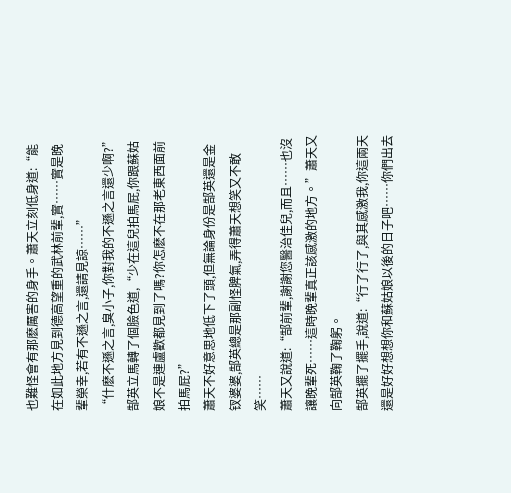也難怪會有那麽厲害的身手。蕭天立刻低身道:“能在如此地方見到德高望重的武林前輩,實……實是晚輩榮幸,若有不遜之言,還請見諒……”
“什麽不遜之言,臭小子,你對我的不遜之言還少啊?”郜英立馬轉了個臉色道,“少在這兒拍馬屁,你跟蘇姑娘不是連盧歡都見到了嗎?你怎麽不在那老東西面前拍馬屁?”
蕭天不好意思地低下了頭,但無論身份是郜英還是金钗婆婆,郜英總是那副怪脾氣,弄得蕭天想笑又不敢笑……
蕭天又說道:“郜前輩,謝謝您醫治佳兒,而且……也沒讓晚輩死……這時晚輩真正該感激的地方。”蕭天又向郜英鞠了鞠躬。
郜英擺了擺手,說道:“行了行了,與其感激我,你這兩天還是好好想想你和蘇姑娘以後的日子吧……你們出去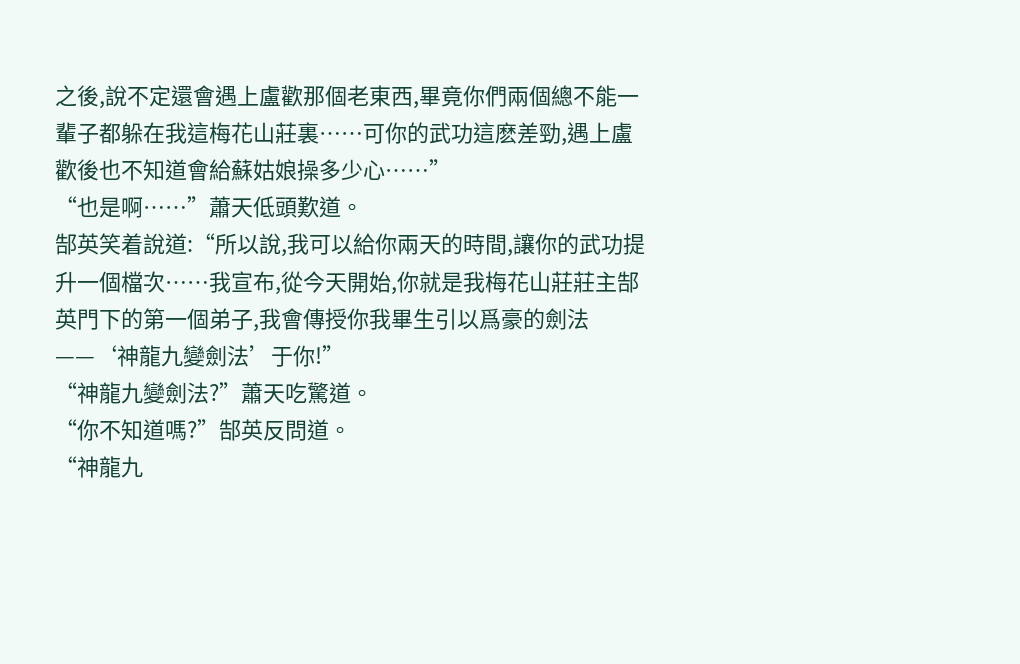之後,說不定還會遇上盧歡那個老東西,畢竟你們兩個總不能一輩子都躲在我這梅花山莊裏……可你的武功這麽差勁,遇上盧歡後也不知道會給蘇姑娘操多少心……”
“也是啊……”蕭天低頭歎道。
郜英笑着說道:“所以說,我可以給你兩天的時間,讓你的武功提升一個檔次……我宣布,從今天開始,你就是我梅花山莊莊主郜英門下的第一個弟子,我會傳授你我畢生引以爲豪的劍法——‘神龍九變劍法’于你!”
“神龍九變劍法?”蕭天吃驚道。
“你不知道嗎?”郜英反問道。
“神龍九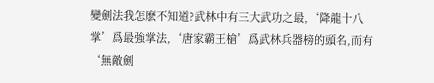變劍法我怎麽不知道?武林中有三大武功之最,‘降龍十八掌’爲最強掌法,‘唐家霸王槍’爲武林兵器榜的頭名,而有‘無敵劍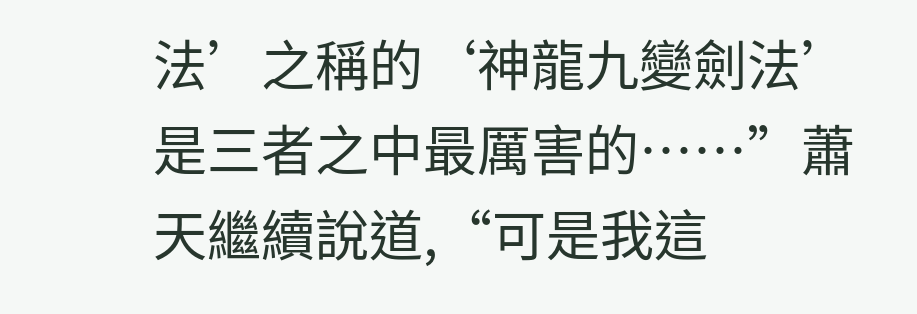法’之稱的‘神龍九變劍法’是三者之中最厲害的……”蕭天繼續說道,“可是我這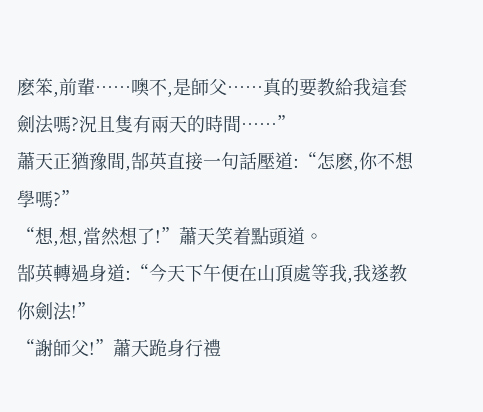麽笨,前輩……噢不,是師父……真的要教給我這套劍法嗎?況且隻有兩天的時間……”
蕭天正猶豫間,郜英直接一句話壓道:“怎麽,你不想學嗎?”
“想,想,當然想了!”蕭天笑着點頭道。
郜英轉過身道:“今天下午便在山頂處等我,我遂教你劍法!”
“謝師父!”蕭天跪身行禮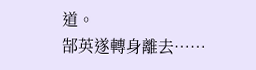道。
郜英遂轉身離去……